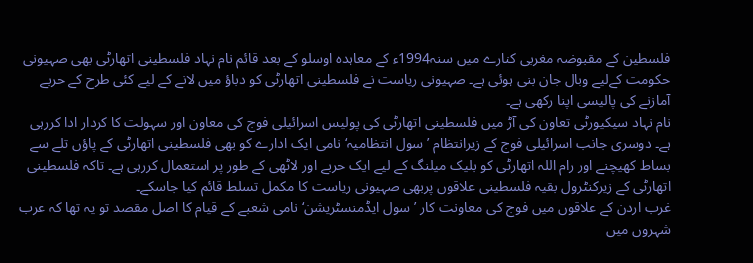فلسطین کے مقبوضہ مغربی کنارے میں سنہ1994ء کے معاہدہ اوسلو کے بعد قائم نام نہاد فلسطینی اتھارٹی بھی صہیونی حکومت کےلیے وبال جان بنی ہوئی ہے۔ صہیونی ریاست نے فلسطینی اتھارٹی کو دباؤ میں لانے کے لیے کئی طرح کے حربے آمازنے کی پالیسی اپنا رکھی ہے۔
نام نہاد سیکیورٹی تعاون کی آڑ میں فلسطینی اتھارٹی کی پولیس اسرائیلی فوج کی معاون اور سہولت کا کردار ادا کررہی ہے۔ دوسری جانب اسرائیلی فوج کے زیرانتظام ’سول انتظامیہ‘ نامی ایک ادارے کو بھی فلسطینی اتھارٹی کے پاؤں تلے سے بساط کھیچنے اور رام اللہ اتھارٹی کو بلیک میلنگ کے لیے ایک حربے اور لاٹھی کے طور پر استعمال کررہی ہے۔ تاکہ فلسطینی اتھارٹی کے زیرکنٹرول بقیہ فلسطینی علاقوں پربھی صہیونی ریاست کا مکمل تسلط قائم کیا جاسکے۔
غرب اردن کے علاقوں میں فوج کی معاونت کار ’سول ایڈمنسٹریشن‘ نامی شعبے کے قیام کا اصل مقصد تو یہ تھا کہ عرب شہروں میں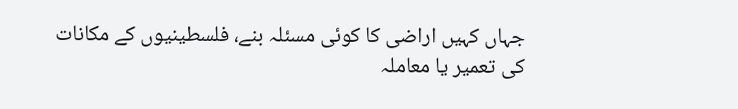جہاں کہیں اراضی کا کوئی مسئلہ بنے، فلسطینیوں کے مکانات کی تعمیر یا معاملہ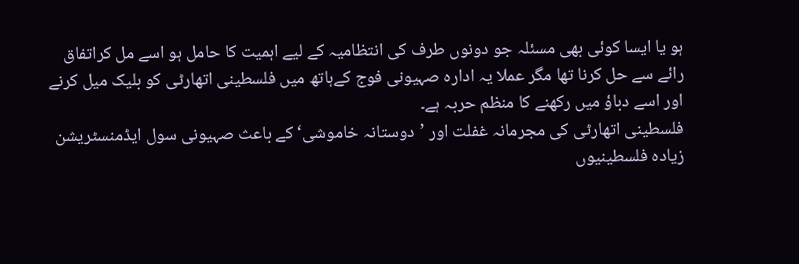ہو یا ایسا کوئی بھی مسئلہ جو دونوں طرف کی انتظامیہ کے لیے اہمیت کا حامل ہو اسے مل کراتفاق رائے سے حل کرنا تھا مگر عملا یہ ادارہ صہیونی فوج کےہاتھ میں فلسطینی اتھارٹی کو بلیک میل کرنے اور اسے دباؤ میں رکھنے کا منظم حربہ ہے۔
فلسطینی اتھارٹی کی مجرمانہ غفلت اور ’دوستانہ خاموشی‘ کے باعث صہیونی سول ایڈمنسٹریشن زیادہ فلسطینیوں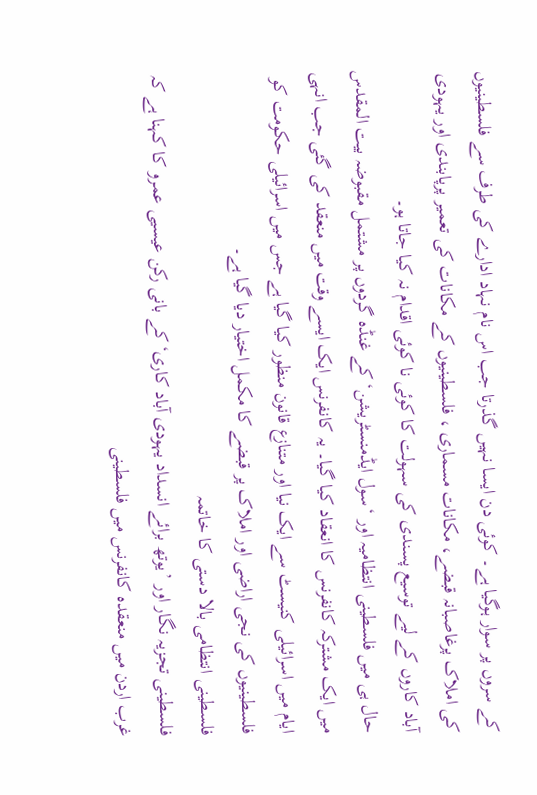کے سروں پر سوار ہوگیا ہے۔ کوئی دن ایسا نہیں گذرتا جب اس نام نہاد ادارے کی طرف سے فلسطینیوں کی املاک پرغاصبانہ قبضے، مکانات مسماری ، فلسطینیوں کے مکانات کی تعمیر پرپابندی اور یہودی آباد کاروں کے لیے توسیع پسندی کی سہولت کا کوئی نا کوئی اقدام نہ کیا جاتا ہو۔
حال ہی میں فلسطینی انتظامیہ اور ‘سول ایڈمنسٹریشن‘ کے غنڈہ گردوں پر مشتمل مقبوضہ بیت المقدس میں ایک مشترکہ کانفرنس کا انعقاد کیا گیا۔ یہ کانفرنس ایک ایسے وقت میں منعقد کی گئی جب انہی ایام میں اسرائیلی کنیسٹ سے ایک نیا اور متنازع قانون منظور کیا گیا ہے جس میں اسرائیلی حکومت کو فلسطینیوں کی نجی اراضی اور املاک پر قبضے کا مکمل اختیار دیا گیا ہے۔
فلسطینی انتظامی بالا دستی کا خاتمہ
فلسطینی تجزیہ نگار اور ’یوتھ برائے انسداد یہودی آباد کاری‘ کے بانی رکن عیسیی عمرو کا کہنا ہے کہ غرب اردن میں منعقدہ کانفرنس میں فلسطینی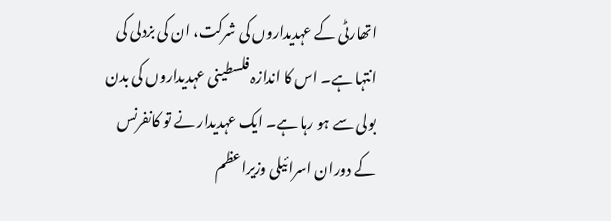اتھارٹی کے عہدیداروں کی شرکت، ان کی بزدلی کی انتہا ہے۔ اس کا اندازہ فلسطینی عہدیداروں کی بدن بولی سے ہو رہا ہے۔ ایک عہدیدار نے تو کانفرنس کے دوران اسرائیلی وزیراعظم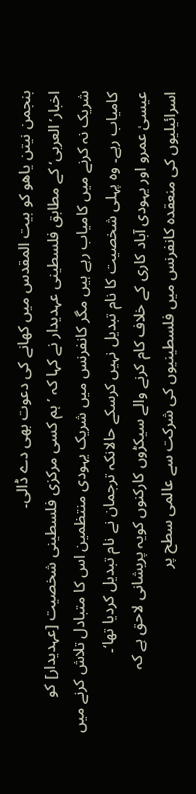بنجمن نیتن یاھو کو بیت المقدس میں کھانے کی دعوت بھی دے ڈالی۔
اخبار’العربی‘ کے مطابق فلسطینی عہدیدار نے کہا کہ ’ہم کسی مرکزی فلسطینی شخصیت [عہدیدار] کو شریک نہ کرنے میں کامیاب رہے ہیں مگر کانفرنس میں شریک یہودی منتظمین اس کا متبادل تلاش کرنے میں کامیاب رہے۔ وہ پہلی شخصیت کا نام تبدیل نہیں کرسکے حالانکہ ترجمان نے نام تبدیل کردیا تھا‘۔
عیسیٰ عمرو اور یہودی آباد کاری کے خلاف کام کرنے والے سیکڑوں کارکنوں کویہ پریشانی لاحق ہے کہ اسرائیلیوں کی منعقدہ کانفرنس میں فلسطینیوں کی شرکت سے عالمی سطح پر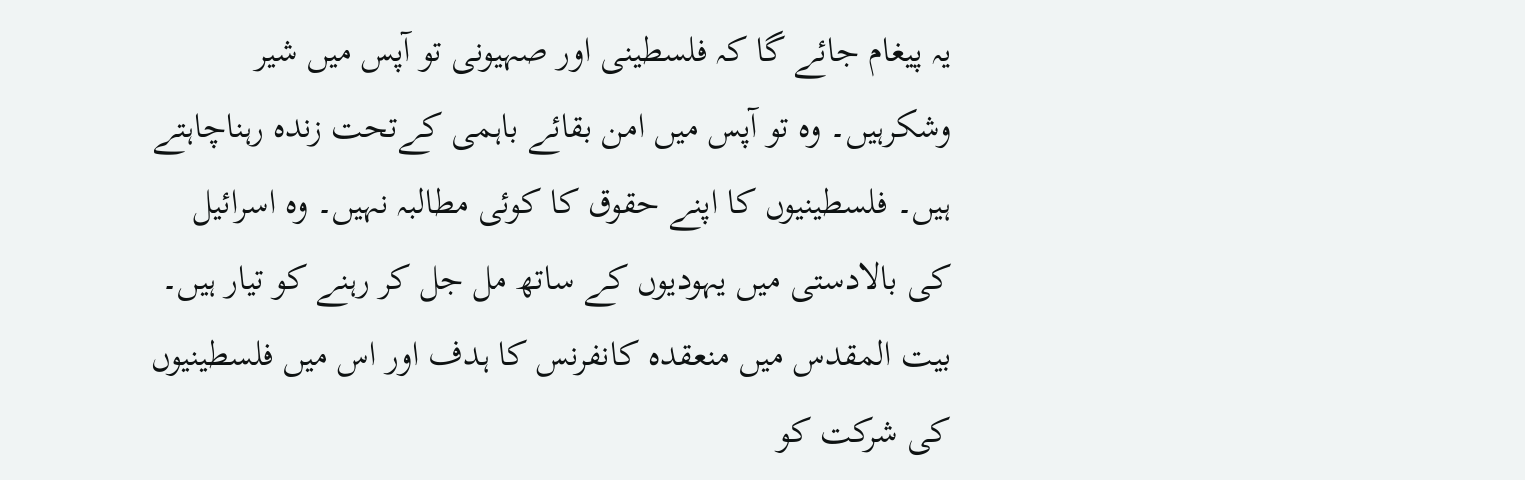یہ پیغام جائے گا کہ فلسطینی اور صہیونی تو آپس میں شیر وشکرہیں۔ وہ تو آپس میں امن بقائے باہمی کےتحت زندہ رہناچاہتے ہیں۔ فلسطینیوں کا اپنے حقوق کا کوئی مطالبہ نہیں۔ وہ اسرائیل کی بالادستی میں یہودیوں کے ساتھ مل جل کر رہنے کو تیار ہیں۔
بیت المقدس میں منعقدہ کانفرنس کا ہدف اور اس میں فلسطینیوں کی شرکت کو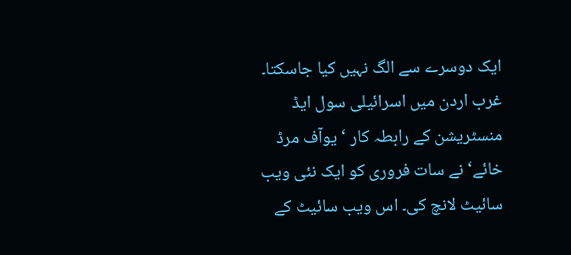ایک دوسرے سے الگ نہیں کیا جاسکتا۔
غرب اردن میں اسرائیلی سول ایڈ منسٹریشن کے رابطہ کار ‘یوآف مرڈ خائے‘ نے سات فروری کو ایک نئی ویب سائیٹ لانچ کی۔ اس ویب سائیٹ کے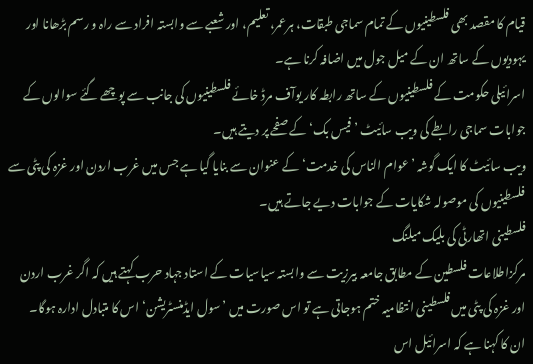قیام کا مقصد بھی فلسطینیوں کے تمام سماجی طبقات، ہرعمر، تعلیم، اور شعبے سے وابستہ افراد سے راہ و رسم بڑھانا اور یہودیوں کے ساتھ ان کے میل جول میں اضافہ کرنا ہے۔
اسرائیلی حکومت کے فلسطینیوں کے ساتھ رابطہ کار یوآف مرڈ خائے فلسطینیوں کی جانب سے پوچھے گئے سوالوں کے جوابات سماجی رابطے کی ویب سائیٹ ’فیس بک‘ کے صفحے پر دیتے ہیں۔
ویب سائیٹ کا ایک گوشہ ’عوام الناس کی خدمت‘ کے عنوان سے بنایا گیا ہے جس میں غرب اردن اور غزہ کی پٹی سے فلسطینیوں کی موصولہ شکایات کے جوابات دیے جاتے ہیں۔
فلسطینی اتھارٹی کی بلیک میلنگ
مرکزاطلاعات فلسطین کے مطابق جامعہ بیرزیت سے وابستہ سیاسیات کے استاد جہاد حرب کہتے ہیں کہ اگر غرب اردن اور غزہ کی پٹی میں فلسطینی انتظامیہ ختم ہوجاتی ہے تو اس صورت میں ’سول ایڈمنسٹریشن‘ اس کا متبادل ادارہ ہوگا۔
ان کا کہنا ہے کہ اسرائیل اس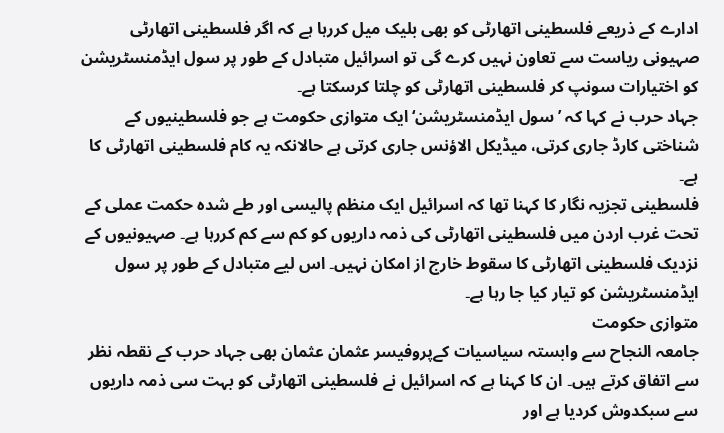ادارے کے ذریعے فلسطینی اتھارٹی کو بھی بلیک میل کررہا ہے کہ اگر فلسطینی اتھارٹی صہیونی ریاست سے تعاون نہیں کرے گی تو اسرائیل متبادل کے طور پر سول ایڈمنسٹریشن کو اختیارات سونپ کر فلسطینی اتھارٹی کو چلتا کرسکتا ہے۔
جہاد حرب نے کہا کہ ’سول ایڈمنسٹریشن‘ ایک متوازی حکومت ہے جو فلسطینیوں کے شناختی کارڈ جاری کرتی، میڈیکل الاؤنس جاری کرتی ہے حالانکہ یہ کام فلسطینی اتھارٹی کا ہے۔
فلسطینی تجزیہ نگار کا کہنا تھا کہ اسرائیل ایک منظم پالیسی اور طے شدہ حکمت عملی کے تحت غرب اردن میں فلسطینی اتھارٹی کی ذمہ داریوں کو کم سے کم کررہا ہے۔ صہیونیوں کے نزدیک فلسطینی اتھارٹی کا سقوط خارج از امکان نہیں۔ اس لیے متبادل کے طور پر سول ایڈمنسٹریشن کو تیار کیا جا رہا ہے۔
متوازی حکومت
جامعہ النجاح سے وابستہ سیاسیات کےپروفیسر عثمان عثمان بھی جہاد حرب کے نقطہ نظر سے اتفاق کرتے ہیں۔ ان کا کہنا ہے کہ اسرائیل نے فلسطینی اتھارٹی کو بہت سی ذمہ داریوں سے سبکدوش کردیا ہے اور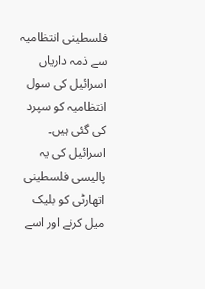فلسطینی انتظامیہ سے ذمہ داریاں اسرائیل کی سول انتظامیہ کو سپرد کی گئی ہیں۔ اسرائیل کی یہ پالیسی فلسطینی اتھارٹی کو بلیک میل کرنے اور اسے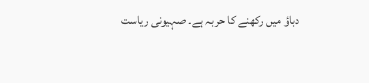دباؤ میں رکھنے کا حربہ ہے۔ صہیونی ریاست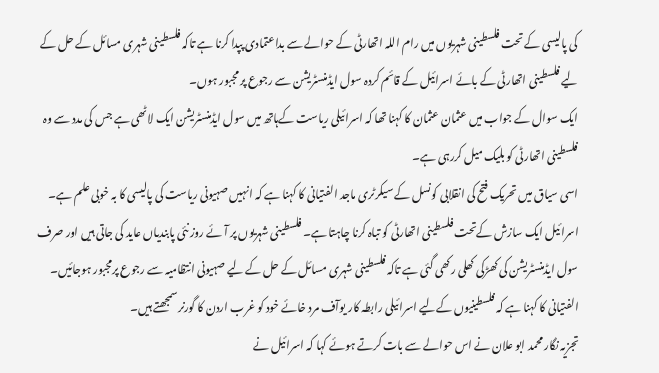کی پالیسی کے تحت فلسطینی شہریوں میں رام اللہ اتھارٹی کے حوالے سے بداعتمادی پپدا کرنا ہے تاکہ فلسطینی شہری مسائل کے حل کے لیے فلسطینی اتھارٹی کے بائے اسرائیل کے قائم کردہ سول ایڈمنسٹریشن سے رجوع پر مجبور ہوں۔
ایک سوال کے جواب میں عثمان عثمان کا کہنا تھا کہ اسرائیلی ریاست کےہاتھ میں سول ایڈمنسٹریشن ایک لاٹھی ہے جس کی مدد سے وہ فلسطینی اتھارٹی کو بلیک میل کررہی ہے۔
اسی سیاق میں تحریک فتح کی انقلابی کونسل کے سیکرٹری ماجد الفتیانی کا کہنا ہے کہ انہیں صہیونی ریاست کی پالیسی کا بہ خوبی علم ہے۔ اسرائیل ایک سازش کےتحت فلسطینی اتھارٹی کو تباہ کرنا چاہتا ہے۔ فلسطینی شہریوں پر آئے روز نئی پابندیاں عاید کی جاتی ہیں اور صرف سول ایڈمنسٹریشن کی کھڑکی کھلی رکھی گئی ہے تاکہ فلسطینی شہری مسائل کے حل کے لیے صہیونی انتظامیہ سے رجوع پرمجبور ہوجائیں۔
الفتیانی کا کہنا ہے کہ فلسطینیوں کےلیے اسرائیلی رابطہ کار یوآف مرد خائے خود کو غرب اردن کا گورنر سمجھتے ہیں۔
تجزیہ نگار محمد ابو علان نے اس حوالے سے بات کرتے ہوئے کہا کہ اسرائیل نے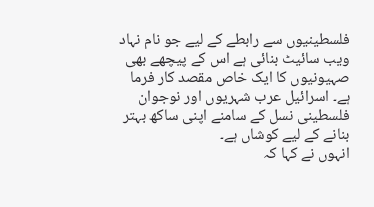فلسطینیوں سے رابطے کے لیے جو نام نہاد ویب سائیٹ بنائی ہے اس کے پیچھے بھی صہیونیوں کا ایک خاص مقصد کار فرما ہے۔ اسرائیل عرب شہریوں اور نوجوان فلسطینی نسل کے سامنے اپنی ساکھ بہتر بنانے کے لیے کوشاں ہے۔
انہوں نے کہا کہ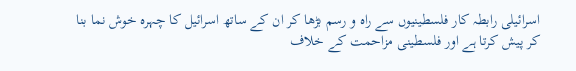اسرائیلی رابطہ کار فلسطینیوں سے راہ و رسم بڑھا کر ان کے ساتھ اسرائیل کا چہرہ خوش نما بنا کر پیش کرتا ہے اور فلسطینی مزاحمت کے خلاف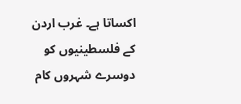اکساتا ہے۔ غرب اردن کے فلسطینیوں کو دوسرے شہروں کام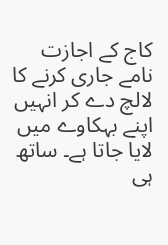کاج کے اجازت نامے جاری کرنے کا لالچ دے کر انہیں اپنے بہکاوے میں لایا جاتا ہے۔ ساتھ ہی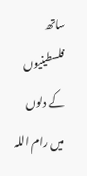ساتھ فلسطینیوں کے دلوں میں رام اللہ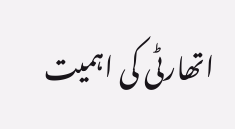اتھارٹی کی اہمیت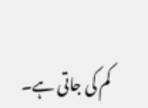کم کی جاتی ہے۔